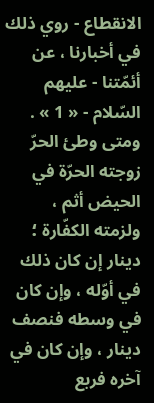الانقطاع - روي ذلك في أخبارنا ، عن أئمّتنا - عليهم السّلام - « 1 » .
ومتى وطئ الحرّ زوجته الحرّة في الحيض أثم ، ولزمته الكفّارة ؛ دينار إن كان ذلك في أوّله ، وإن كان في وسطه فنصف دينار ، وإن كان في آخره فربع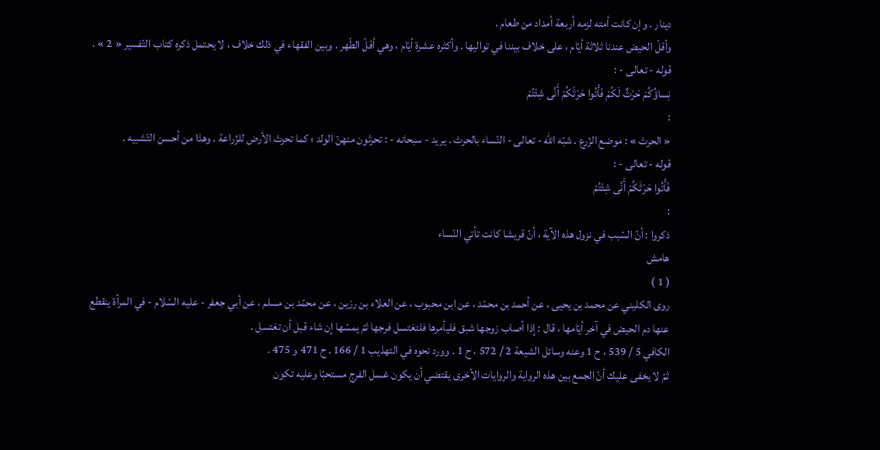دينار . وإن كانت أمته لزمه أربعة أمداد من طعام .
وأقلّ الحيض عندنا ثلاثة أيّام ، على خلاف بيننا في تواليها . وأكثره عشرة أيّام ، وهي أقلّ الطّهر . وبين الفقهاء في ذلك خلاف ، لا يحتمل ذكره كتاب التّفسير « 2 » .
قوله - تعالى - :
نِساؤُكُمْ حَرْثٌ لَكُمْ فَأْتُوا حَرْثَكُمْ أَنَّى شِئْتُمْ
:
« الحرث » : موضع الزّرع . شبّه اللّه - تعالى - النّساء بالحرث . يريد - سبحانه - : تحرثون منهنّ الولد ؛ كما تحرث الأرض للزّراعة . وهذا من أحسن التّشبيه .
قوله - تعالى - :
فَأْتُوا حَرْثَكُمْ أَنَّى شِئْتُمْ
:
ذكروا : أنّ السّبب في نزول هذه الآية ، أنّ قريشا كانت تأتي النّساء
هامش
( 1 )
روى الكليني عن محمد بن يحيى ، عن أحمد بن محمّد ، عن ابن محبوب ، عن العلاء بن رزين ، عن محمّد بن مسلم ، عن أبي جعفر - عليه السّلام - في المرأة ينقطع عنها دم الحيض في آخر أيّامها ، قال : إذا أصاب زوجها شبق فليأمرها فلتغتسل فرجها ثمّ يمسّها إن شاء قبل أن تغتسل .
الكافي 5 / 539 ، ح 1 وعنه وسائل الشيعة 2 / 572 ، ح 1 . وورد نحوه في التهذيب 1 / 166 . ح 471 و 475 .
ثمّ لا يخفى عليك أنّ الجمع بين هذه الرواية والروايات الأخرى يقتضي أن يكون غسل الفرج مستحبّا وعليه تكون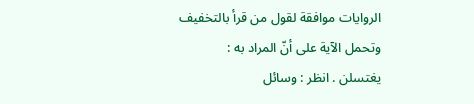الروايات موافقة لقول من قرأ بالتخفيف وتحمل الآية على أنّ المراد به :
يغتسلن . انظر : وسائل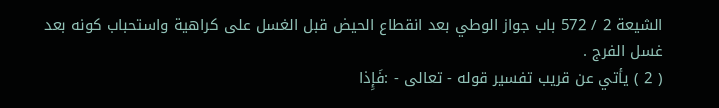الشيعة 2 / 572 باب جواز الوطي بعد انقطاع الحيض قبل الغسل على كراهية واستحباب كونه بعد غسل الفرج .
( 2 ) يأتي عن قريب تفسير قوله - تعالى - :فَإِذا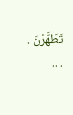تَطَهَّرْنَ . . ..